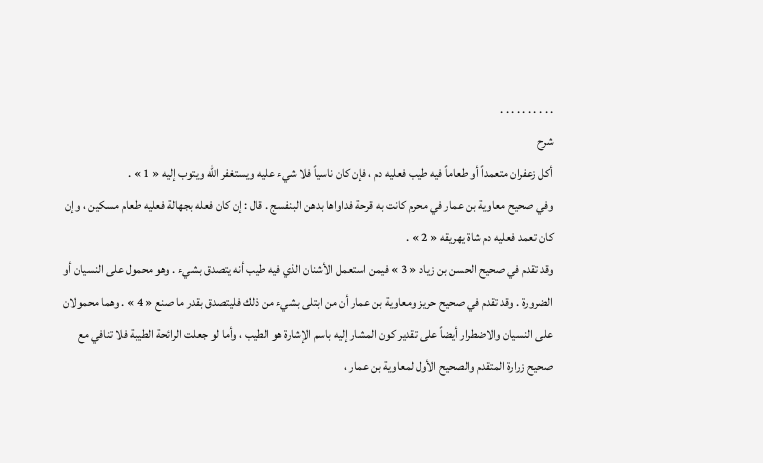. . . . . . . . . .
شرح
أكل زعفران متعمداً أو طعاماً فيه طيب فعليه دم ، فإن كان ناسياً فلا شيء عليه ويستغفر الله ويتوب إليه « 1 » .
وفي صحيح معاوية بن عمار في محرم كانت به قرحة فداواها بدهن البنفسج . قال : إن كان فعله بجهالة فعليه طعام مسكين ، وإن كان تعمد فعليه دم شاة يهريقه « 2 » .
وقد تقدم في صحيح الحسن بن زياد « 3 » فيمن استعمل الأشنان الذي فيه طيب أنه يتصدق بشيء . وهو محمول على النسيان أو الضرورة . وقد تقدم في صحيح حريز ومعاوية بن عمار أن من ابتلى بشيء من ذلك فليتصدق بقدر ما صنع « 4 » . وهما محمولان على النسيان والاضطرار أيضاً على تقدير كون المشار إليه باسم الإشارة هو الطيب ، وأما لو جعلت الرائحة الطيبة فلا تنافي مع صحيح زرارة المتقدم والصحيح الأول لمعاوية بن عمار ،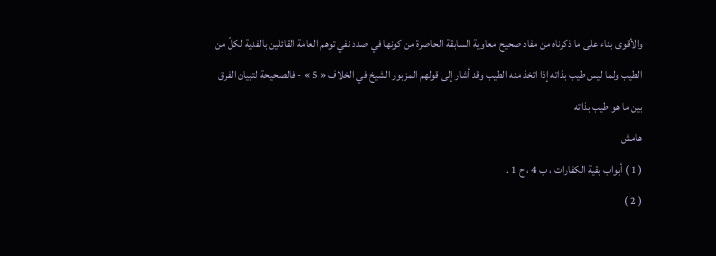والأقوى بناء على ما ذكرناه من مفاد صحيح معاوية السابقة الحاصرة من كونها في صدد نفي توهم العامة القائلين بالفدية لكلّ من الطيب ولما ليس طيب بذاته إذا اتخذ منه الطيب وقد أشار إلى قولهم المزبور الشيخ في الخلاف « 5 » - فالصحيحة لتبيان الفرق بين ما هو طيب بذاته
هامش
( 1 ) أبواب بقية الكفارات ، ب 4 ، ح 1 .
( 2 )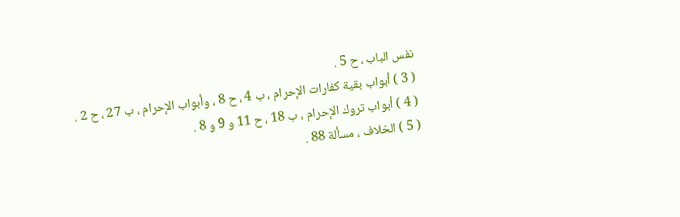نفس الباب ، ح 5 .
( 3 ) أبواب بقية كفارات الإحرام ، ب 4 ، ح 8 ، وأبواب الإحرام ، ب 27 ، ح 2 .
( 4 ) أبواب تروك الإحرام ، ب 18 ، ح 11 و 9 و 8 .
( 5 ) الخلاف ، مسألة 88 .